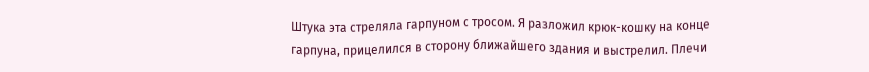Штука эта стреляла гарпуном с тросом. Я разложил крюк-кошку на конце гарпуна, прицелился в сторону ближайшего здания и выстрелил. Плечи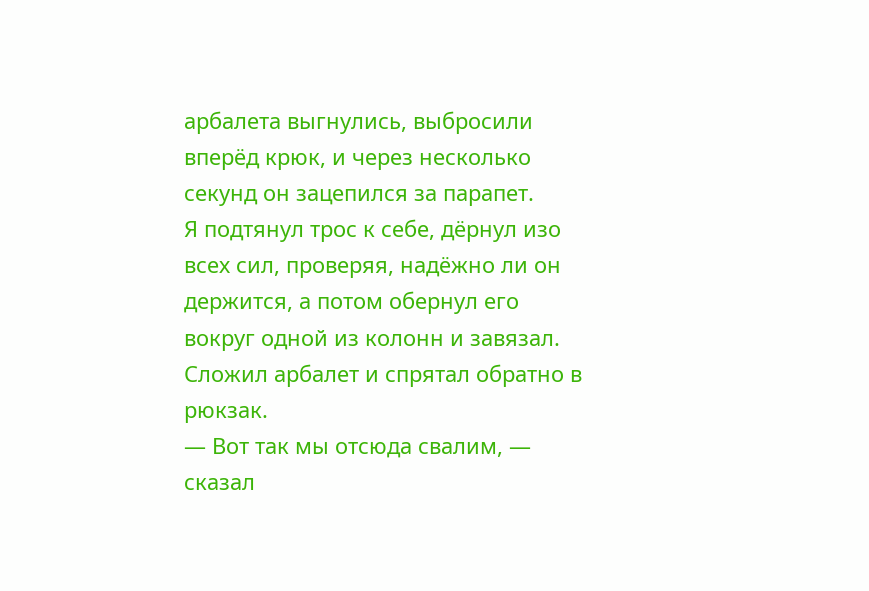арбалета выгнулись, выбросили вперёд крюк, и через несколько секунд он зацепился за парапет.
Я подтянул трос к себе, дёрнул изо всех сил, проверяя, надёжно ли он держится, а потом обернул его вокруг одной из колонн и завязал. Сложил арбалет и спрятал обратно в рюкзак.
— Вот так мы отсюда свалим, — сказал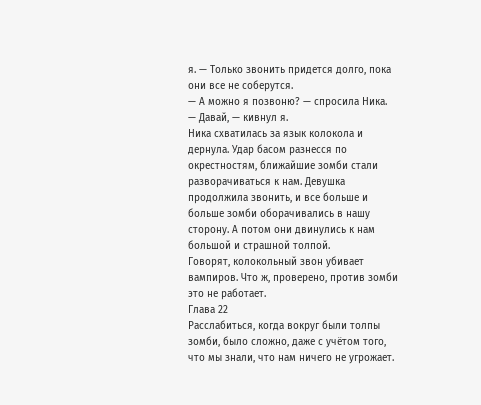я. — Только звонить придется долго, пока они все не соберутся.
— А можно я позвоню? — спросила Ника.
— Давай, — кивнул я.
Ника схватилась за язык колокола и дернула. Удар басом разнесся по окрестностям, ближайшие зомби стали разворачиваться к нам. Девушка продолжила звонить, и все больше и больше зомби оборачивались в нашу сторону. А потом они двинулись к нам большой и страшной толпой.
Говорят, колокольный звон убивает вампиров. Что ж, проверено, против зомби это не работает.
Глава 22
Расслабиться, когда вокруг были толпы зомби, было сложно, даже с учётом того, что мы знали, что нам ничего не угрожает.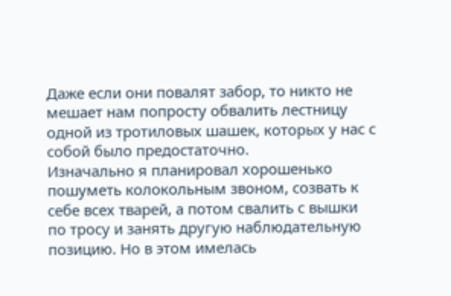Даже если они повалят забор, то никто не мешает нам попросту обвалить лестницу одной из тротиловых шашек, которых у нас с собой было предостаточно.
Изначально я планировал хорошенько пошуметь колокольным звоном, созвать к себе всех тварей, а потом свалить с вышки по тросу и занять другую наблюдательную позицию. Но в этом имелась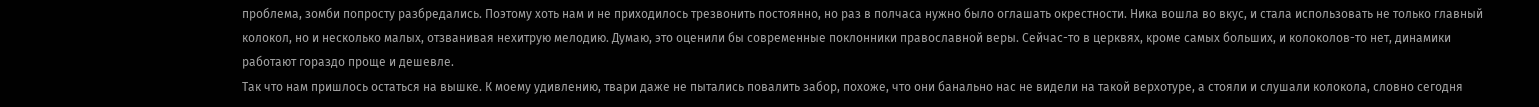проблема, зомби попросту разбредались. Поэтому хоть нам и не приходилось трезвонить постоянно, но раз в полчаса нужно было оглашать окрестности. Ника вошла во вкус, и стала использовать не только главный колокол, но и несколько малых, отзванивая нехитрую мелодию. Думаю, это оценили бы современные поклонники православной веры. Сейчас-то в церквях, кроме самых больших, и колоколов-то нет, динамики работают гораздо проще и дешевле.
Так что нам пришлось остаться на вышке. К моему удивлению, твари даже не пытались повалить забор, похоже, что они банально нас не видели на такой верхотуре, а стояли и слушали колокола, словно сегодня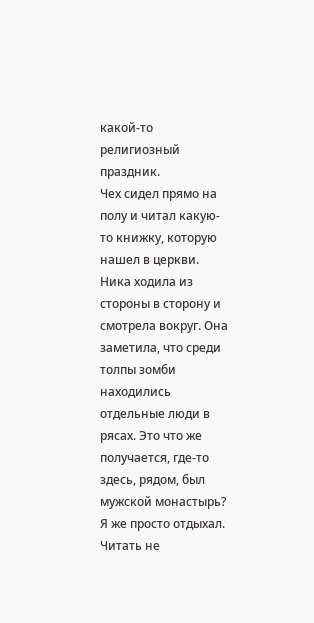какой-то религиозный праздник.
Чех сидел прямо на полу и читал какую-то книжку, которую нашел в церкви. Ника ходила из стороны в сторону и смотрела вокруг. Она заметила, что среди толпы зомби находились отдельные люди в рясах. Это что же получается, где-то здесь, рядом, был мужской монастырь?
Я же просто отдыхал. Читать не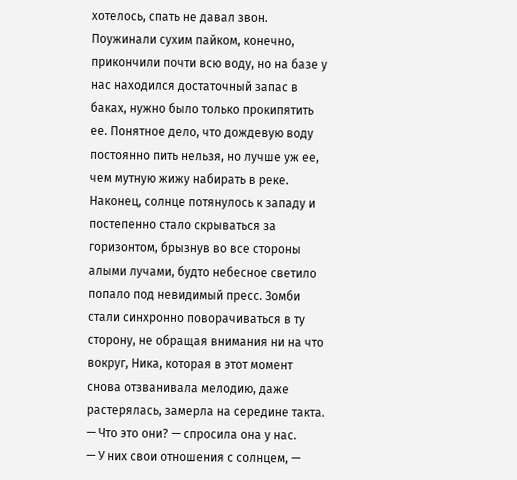хотелось, спать не давал звон. Поужинали сухим пайком, конечно, прикончили почти всю воду, но на базе у нас находился достаточный запас в баках, нужно было только прокипятить ее. Понятное дело, что дождевую воду постоянно пить нельзя, но лучше уж ее, чем мутную жижу набирать в реке.
Наконец, солнце потянулось к западу и постепенно стало скрываться за горизонтом, брызнув во все стороны алыми лучами, будто небесное светило попало под невидимый пресс. Зомби стали синхронно поворачиваться в ту сторону, не обращая внимания ни на что вокруг, Ника, которая в этот момент снова отзванивала мелодию, даже растерялась, замерла на середине такта.
— Что это они? — спросила она у нас.
— У них свои отношения с солнцем, —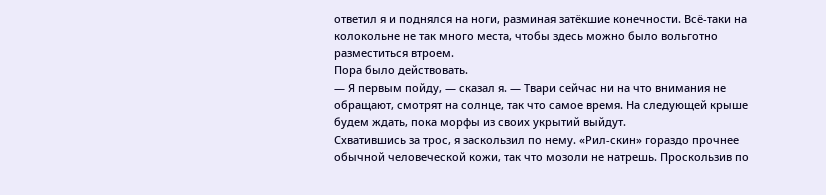ответил я и поднялся на ноги, разминая затёкшие конечности. Всё-таки на колокольне не так много места, чтобы здесь можно было вольготно разместиться втроем.
Пора было действовать.
— Я первым пойду, — сказал я. — Твари сейчас ни на что внимания не обращают, смотрят на солнце, так что самое время. На следующей крыше будем ждать, пока морфы из своих укрытий выйдут.
Схватившись за трос, я заскользил по нему. «Рил-скин» гораздо прочнее обычной человеческой кожи, так что мозоли не натрешь. Проскользив по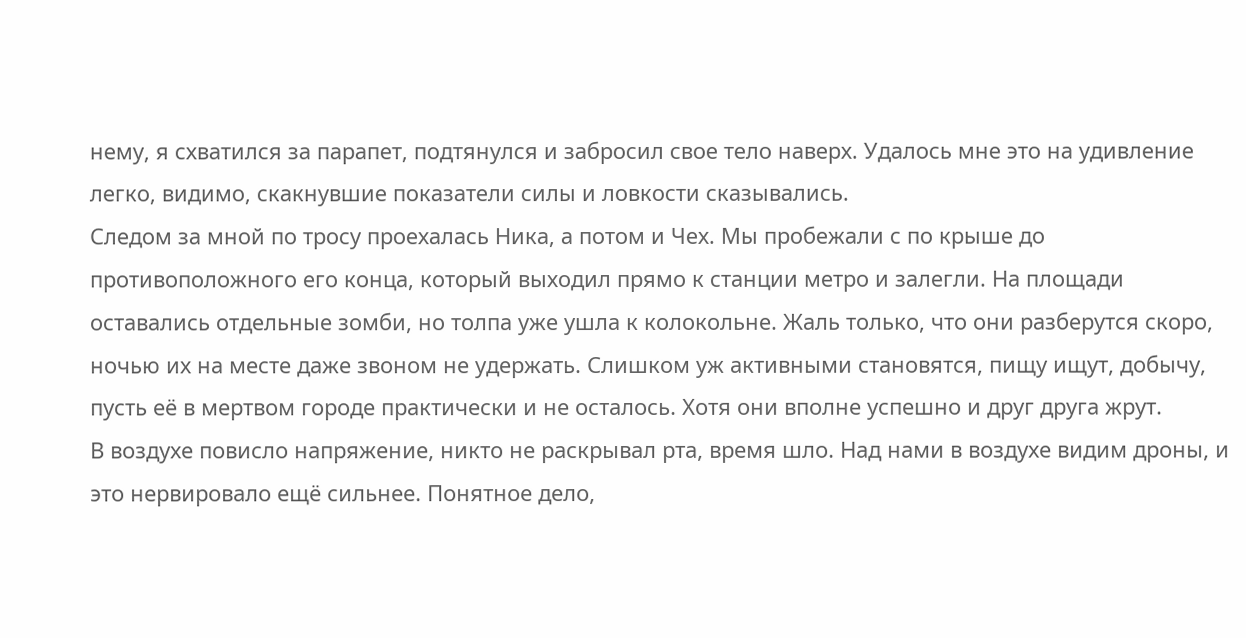нему, я схватился за парапет, подтянулся и забросил свое тело наверх. Удалось мне это на удивление легко, видимо, скакнувшие показатели силы и ловкости сказывались.
Следом за мной по тросу проехалась Ника, а потом и Чех. Мы пробежали с по крыше до противоположного его конца, который выходил прямо к станции метро и залегли. На площади оставались отдельные зомби, но толпа уже ушла к колокольне. Жаль только, что они разберутся скоро, ночью их на месте даже звоном не удержать. Слишком уж активными становятся, пищу ищут, добычу, пусть её в мертвом городе практически и не осталось. Хотя они вполне успешно и друг друга жрут.
В воздухе повисло напряжение, никто не раскрывал рта, время шло. Над нами в воздухе видим дроны, и это нервировало ещё сильнее. Понятное дело,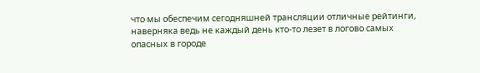что мы обеспечим сегодняшней трансляции отличные рейтинги, наверняка ведь не каждый день кто-то лезет в логово самых опасных в городе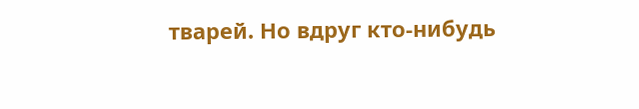тварей. Но вдруг кто-нибудь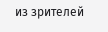из зрителей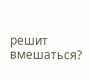решит вмешаться?